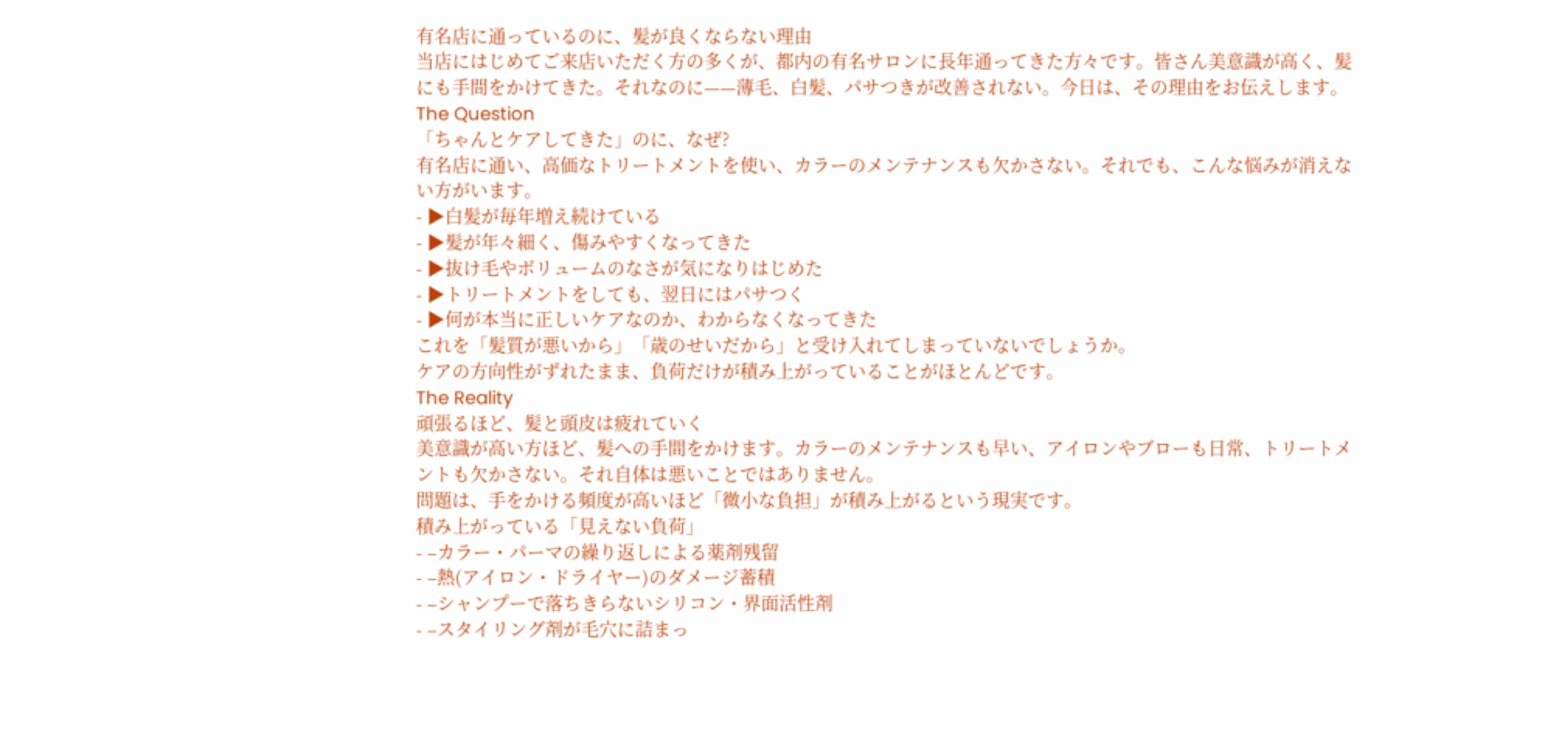有名店に通っているのに、髪が良くならない理由
当店にはじめてご来店いただく方の多くが、都内の有名サロンに長年通ってきた方々です。皆さん美意識が高く、髪にも手間をかけてきた。それなのに——薄毛、白髪、パサつきが改善されない。今日は、その理由をお伝えします。
The Question
「ちゃんとケアしてきた」のに、なぜ?
有名店に通い、高価なトリートメントを使い、カラーのメンテナンスも欠かさない。それでも、こんな悩みが消えない方がいます。
- ▶白髪が毎年増え続けている
- ▶髪が年々細く、傷みやすくなってきた
- ▶抜け毛やボリュームのなさが気になりはじめた
- ▶トリートメントをしても、翌日にはパサつく
- ▶何が本当に正しいケアなのか、わからなくなってきた
これを「髪質が悪いから」「歳のせいだから」と受け入れてしまっていないでしょうか。
ケアの方向性がずれたまま、負荷だけが積み上がっていることがほとんどです。
The Reality
頑張るほど、髪と頭皮は疲れていく
美意識が高い方ほど、髪への手間をかけます。カラーのメンテナンスも早い、アイロンやブローも日常、トリートメントも欠かさない。それ自体は悪いことではありません。
問題は、手をかける頻度が高いほど「微小な負担」が積み上がるという現実です。
積み上がっている「見えない負荷」
- –カラー・パーマの繰り返しによる薬剤残留
- –熱(アイロン・ドライヤー)のダメージ蓄積
- –シャンプーで落ちきらないシリコン・界面活性剤
- –スタイリング剤が毛穴に詰まっ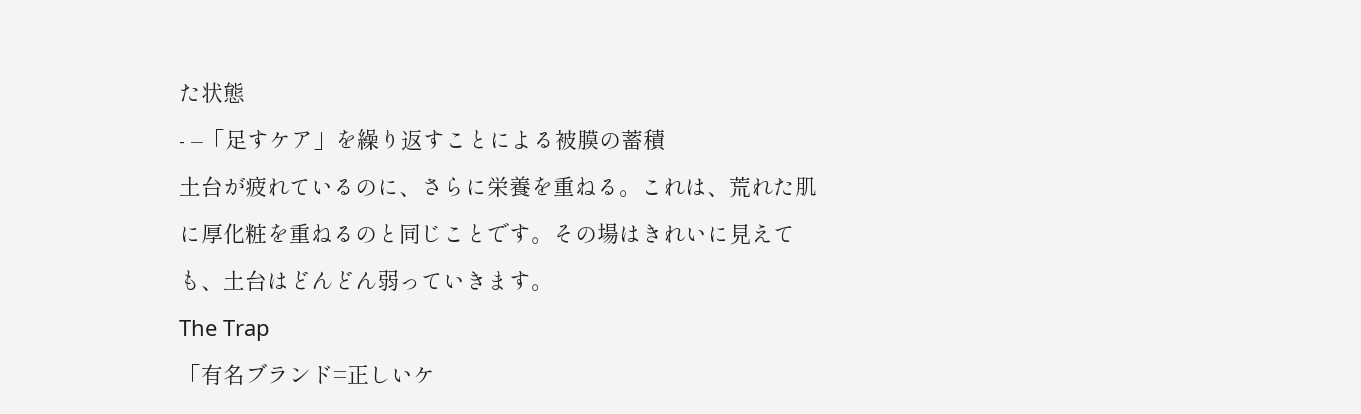た状態
- –「足すケア」を繰り返すことによる被膜の蓄積
土台が疲れているのに、さらに栄養を重ねる。これは、荒れた肌に厚化粧を重ねるのと同じことです。その場はきれいに見えても、土台はどんどん弱っていきます。
The Trap
「有名ブランド=正しいケ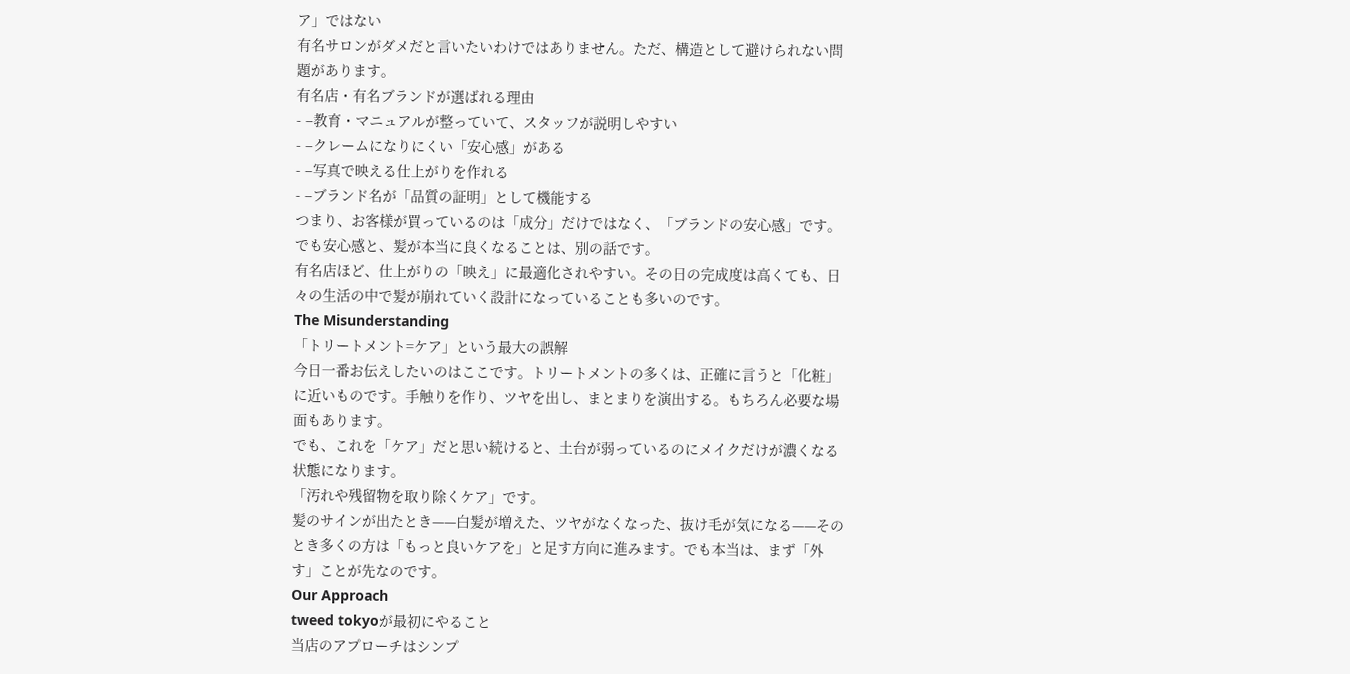ア」ではない
有名サロンがダメだと言いたいわけではありません。ただ、構造として避けられない問題があります。
有名店・有名ブランドが選ばれる理由
- –教育・マニュアルが整っていて、スタッフが説明しやすい
- –クレームになりにくい「安心感」がある
- –写真で映える仕上がりを作れる
- –ブランド名が「品質の証明」として機能する
つまり、お客様が買っているのは「成分」だけではなく、「ブランドの安心感」です。でも安心感と、髪が本当に良くなることは、別の話です。
有名店ほど、仕上がりの「映え」に最適化されやすい。その日の完成度は高くても、日々の生活の中で髪が崩れていく設計になっていることも多いのです。
The Misunderstanding
「トリートメント=ケア」という最大の誤解
今日一番お伝えしたいのはここです。トリートメントの多くは、正確に言うと「化粧」に近いものです。手触りを作り、ツヤを出し、まとまりを演出する。もちろん必要な場面もあります。
でも、これを「ケア」だと思い続けると、土台が弱っているのにメイクだけが濃くなる状態になります。
「汚れや残留物を取り除くケア」です。
髪のサインが出たとき——白髪が増えた、ツヤがなくなった、抜け毛が気になる——そのとき多くの方は「もっと良いケアを」と足す方向に進みます。でも本当は、まず「外す」ことが先なのです。
Our Approach
tweed tokyoが最初にやること
当店のアプローチはシンプ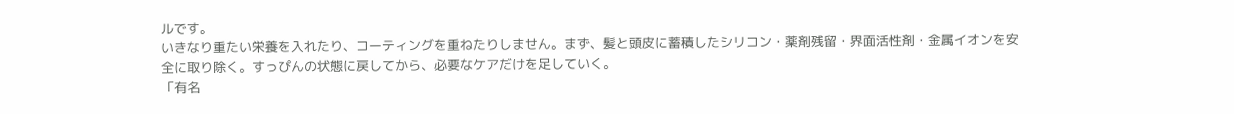ルです。
いきなり重たい栄養を入れたり、コーティングを重ねたりしません。まず、髪と頭皮に蓄積したシリコン・薬剤残留・界面活性剤・金属イオンを安全に取り除く。すっぴんの状態に戻してから、必要なケアだけを足していく。
「有名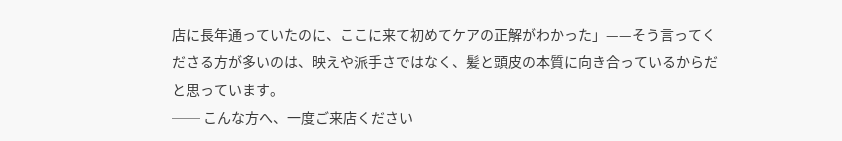店に長年通っていたのに、ここに来て初めてケアの正解がわかった」——そう言ってくださる方が多いのは、映えや派手さではなく、髪と頭皮の本質に向き合っているからだと思っています。
── こんな方へ、一度ご来店ください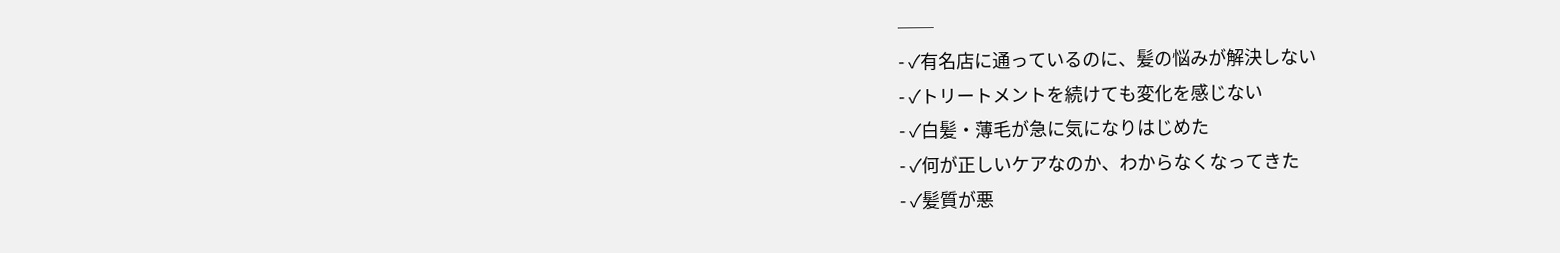──
- ✓有名店に通っているのに、髪の悩みが解決しない
- ✓トリートメントを続けても変化を感じない
- ✓白髪・薄毛が急に気になりはじめた
- ✓何が正しいケアなのか、わからなくなってきた
- ✓髪質が悪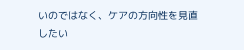いのではなく、ケアの方向性を見直したい